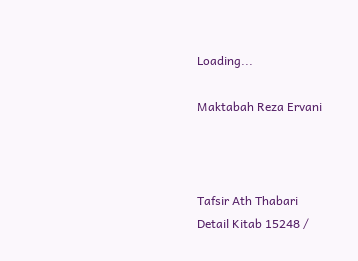Loading...

Maktabah Reza Ervani



Tafsir Ath Thabari
Detail Kitab 15248 /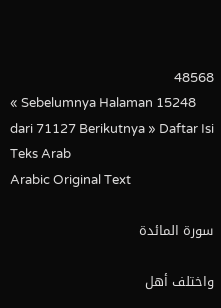48568
« Sebelumnya Halaman 15248 dari 71127 Berikutnya » Daftar Isi
Teks Arab
Arabic Original Text

سورة المائدة

واختلف أهل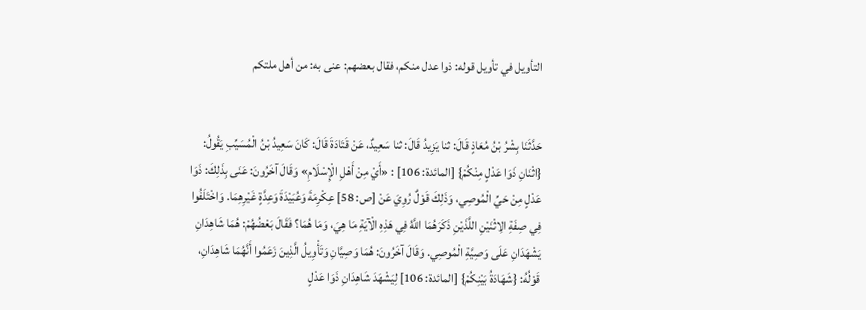التأويل في تأويل قوله: ذوا عدل منكم، فقال بعضهم: عنى به: من أهل ملتكم


حَدَّثَنَا بِشْرُ بْنُ مُعَاذٍ قَالَ: ثنا يَزِيدُ قَالَ: ثنا سَعِيدٌ، عَنْ قَتَادَةَ قَالَ: كَانَ سَعِيدُ بْنُ الْمُسَيِّبِ يَقُولُ: {اثْنَانِ ذَوَا عَدْلٍ مِنْكُمْ} [المائدة: 106] : «أَيْ مِنْ أَهْلِ الْإِسْلَامِ» وَقَالَ آخَرُونَ: عَنَى بِذَلِكَ: ذَوَا عَدْلٍ مِنْ حَيِّ الْمُوصِي، وَذَلِكَ قَوْلٌ رُوِيَ عَنْ [ص: 58] عِكْرِمَةَ وَعُبَيْدَةَ وَعِدَّةٍ غَيْرِهِمَا. وَاخْتَلَفُوا فِي صِفَةِ الِاثْنَيْنِ اللَّذَيْنِ ذَكَرَهُمَا اللَّهُ فِي هَذِهِ الْآيَةِ مَا هِيَ، وَمَا هُمَا؟ فَقَالَ بَعْضُهُمْ: هُمَا شَاهِدَانِ يَشْهَدَانِ عَلَى وَصِيَّةِ الْمُوصِي. وَقَالَ آخَرُونَ: هُمَا وَصِيَّانِ وَتَأْوِيلُ الَّذِينَ زَعَمُوا أَنَّهُمَا شَاهِدَانِ، قَوْلُهُ: {شَهَادَةُ بَيْنِكُمْ} [المائدة: 106] لِيَشْهَدَ شَاهِدَانِ ذَوَا عَدْلٍ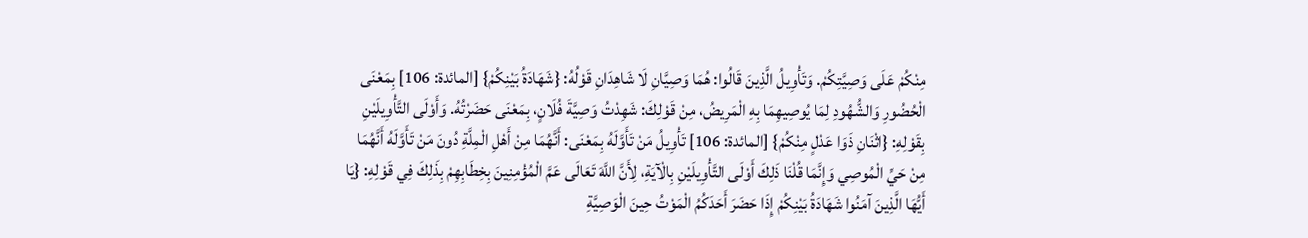مِنْكُمْ عَلَى وَصِيَّتِكُمْ. وَتَأْوِيلُ الَّذِينَ قَالُوا: هُمَا وَصِيَّانِ لَا شَاهِدَانِ قَوْلُهُ: {شَهَادَةُ بَيْنِكُمْ} [المائدة: 106] بِمَعْنَى الْحُضُورِ وَالشُّهُودِ لِمَا يُوصِيهِمَا بِهِ الْمَرِيضُ، مِنْ قَوْلِكَ: شَهِدْتُ وَصِيَّةَ فُلَانٍ، بِمَعْنَى حَضَرْتُهُ. وَأَوْلَى التَّأْوِيلَيْنِ بِقَوْلِهِ: {اثْنَانِ ذَوَا عَدْلٍ مِنْكُمْ} [المائدة: 106] تَأْوِيلُ مَنْ تَأَوَّلَهُ بِمَعْنَى: أَنَّهُمَا مِنْ أَهْلِ الْمِلَّةِ دُونَ مَنْ تَأَوَّلَهُ أَنَّهُمَا مِنْ حَيِّ الْمُوصِي وَإِنَّمَا قُلْنَا ذَلِكَ أَوْلَى التَّأْوِيلَيْنِ بِالْآيَةِ، لِأَنَّ اللَّهَ تَعَالَى عَمَّ الْمُؤْمِنِينَ بِخِطَابِهِمْ بِذَلِكَ فِي قَوْلِهِ: {يَا أَيُّهَا الَّذِينَ آمَنُوا شَهَادَةُ بَيْنِكُمْ إِذَا حَضَرَ أَحَدَكُمُ الْمَوْتُ حِينَ الْوَصِيَّةِ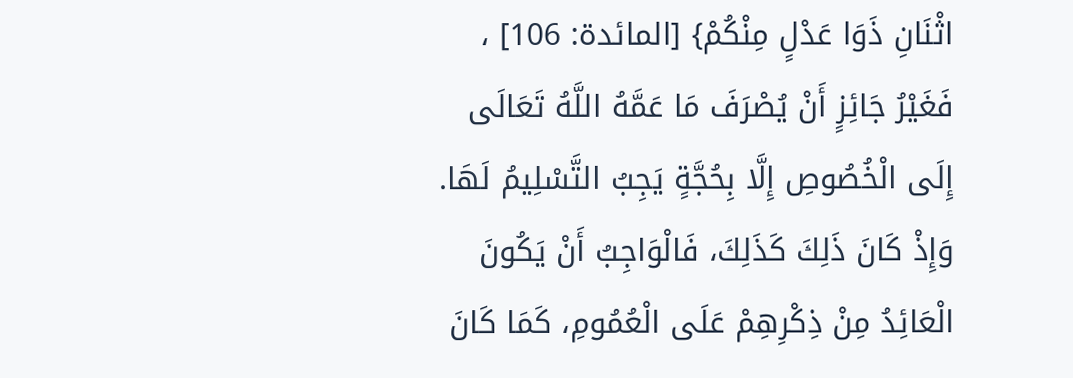اثْنَانِ ذَوَا عَدْلٍ مِنْكُمْ} [المائدة: 106] ، فَغَيْرُ جَائِزٍ أَنْ يُصْرَفَ مَا عَمَّهُ اللَّهُ تَعَالَى إِلَى الْخُصُوصِ إِلَّا بِحُجَّةٍ يَجِبُ التَّسْلِيمُ لَهَا. وَإِذْ كَانَ ذَلِكَ كَذَلِكَ، فَالْوَاجِبُ أَنْ يَكُونَ الْعَائِدُ مِنْ ذِكْرِهِمْ عَلَى الْعُمُومِ، كَمَا كَانَ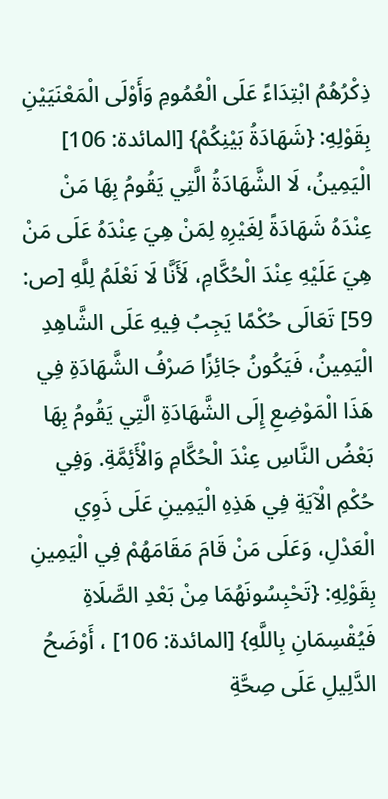ذِكْرُهُمُ ابْتِدَاءً عَلَى الْعُمُومِ وَأَوْلَى الْمَعْنَيَيْنِ بِقَوْلِهِ: {شَهَادَةُ بَيْنِكُمْ} [المائدة: 106] الْيَمِينُ، لَا الشَّهَادَةُ الَّتِي يَقُومُ بِهَا مَنْ عِنْدَهُ شَهَادَةً لِغَيْرِهِ لِمَنْ هِيَ عِنْدَهُ عَلَى مَنْ هِيَ عَلَيْهِ عِنْدَ الْحُكَّامِ، لَأَنَّا لَا نَعْلَمُ لِلَّهِ [ص: 59] تَعَالَى حُكْمًا يَجِبُ فِيهِ عَلَى الشَّاهِدِ الْيَمِينُ، فَيَكُونُ جَائِزًا صَرْفُ الشَّهَادَةِ فِي هَذَا الْمَوْضِعِ إِلَى الشَّهَادَةِ الَّتِي يَقُومُ بِهَا بَعْضُ النَّاسِ عِنْدَ الْحُكَّامِ وَالْأَئِمَّةِ. وَفِي حُكْمِ الْآيَةِ فِي هَذِهِ الْيَمِينِ عَلَى ذَوِي الْعَدْلِ، وَعَلَى مَنْ قَامَ مَقَامَهُمْ فِي الْيَمِينِ بِقَوْلِهِ: {تَحْبِسُونَهُمَا مِنْ بَعْدِ الصَّلَاةِ فَيُقْسِمَانِ بِاللَّهِ} [المائدة: 106] ، أَوْضَحُ الدَّلِيلِ عَلَى صِحَّةِ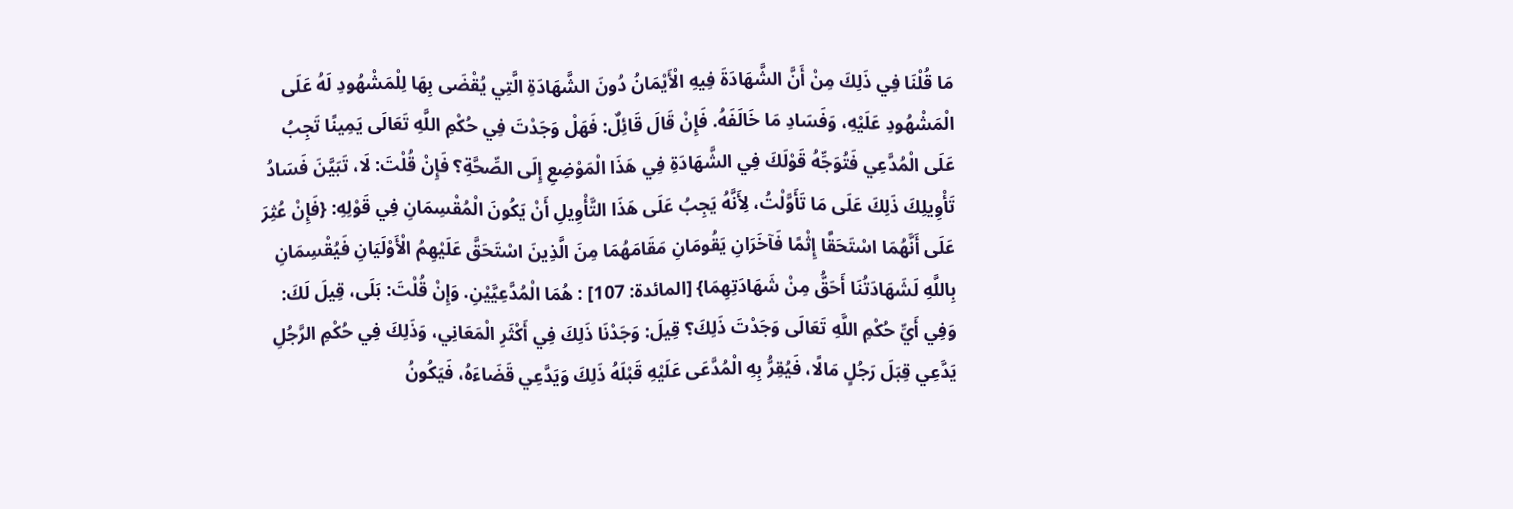مَا قُلْنَا فِي ذَلِكَ مِنْ أَنَّ الشَّهَادَةَ فِيهِ الْأَيْمَانُ دُونَ الشَّهَادَةِ الَّتِي يُقْضَى بِهَا لِلْمَشْهُودِ لَهُ عَلَى الْمَشْهُودِ عَلَيْهِ، وَفَسَادِ مَا خَالَفَهُ. فَإِنْ قَالَ قَائِلٌ: فَهَلْ وَجَدْتَ فِي حُكْمِ اللَّهِ تَعَالَى يَمِينًا تَجِبُ عَلَى الْمُدَّعِي فَتُوَجِّهُ قَوْلَكَ فِي الشَّهَادَةِ فِي هَذَا الْمَوْضِعِ إِلَى الصِّحَّةِ؟ فَإِنْ قُلْتَ: لَا، تَبَيَّنَ فَسَادُ تَأْوِيلِكَ ذَلِكَ عَلَى مَا تَأَوَّلْتُ، لِأَنَّهُ يَجِبُ عَلَى هَذَا التَّأْوِيلِ أَنْ يَكُونَ الْمُقْسِمَانِ فِي قَوْلِهِ: {فَإِنْ عُثِرَ عَلَى أَنَّهُمَا اسْتَحَقَّا إِثْمًا فَآخَرَانِ يَقُومَانِ مَقَامَهُمَا مِنَ الَّذِينَ اسْتَحَقَّ عَلَيْهِمُ الْأَوْلَيَانِ فَيُقْسِمَانِ بِاللَّهِ لَشَهَادَتُنَا أَحَقُّ مِنْ شَهَادَتِهِمَا} [المائدة: 107] : هُمَا الْمُدَّعِيَّيْنِ. وَإِنْ قُلْتَ: بَلَى، قِيلَ لَكَ: وَفِي أَيِّ حُكْمِ اللَّهِ تَعَالَى وَجَدْتَ ذَلِكَ؟ قِيلَ: وَجَدْنَا ذَلِكَ فِي أَكْثَرِ الْمَعَانِي، وَذَلِكَ فِي حُكْمِ الرَّجُلِ يَدَّعِي قِبَلَ رَجُلٍ مَالًا، فَيُقِرُّ بِهِ الْمُدَّعَى عَلَيْهِ قَبْلَهُ ذَلِكَ وَيَدَّعِي قَضَاءَهُ، فَيَكُونُ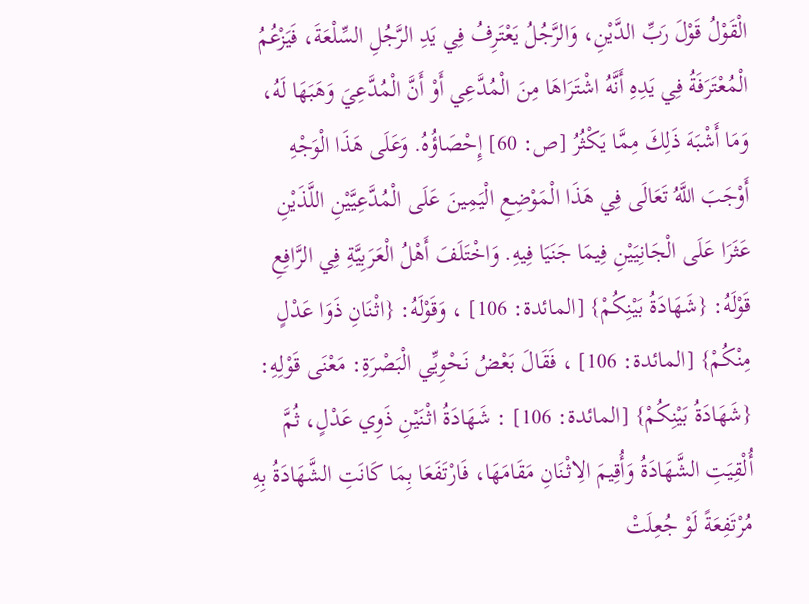الْقَوْلُ قَوْلَ رَبِّ الدَّيْنِ، وَالرَّجُلُ يَعْتَرِفُ فِي يَدِ الرَّجُلِ السِّلْعَةَ، فَيَزْعُمُ الْمُعْتَرَفَةُ فِي يَدِهِ أَنَّهُ اشْتَرَاهَا مِنَ الْمُدَّعِي أَوْ أَنَّ الْمُدَّعِيَ وَهَبَهَا لَهُ، وَمَا أَشْبَهَ ذَلِكَ مِمَّا يَكْثُرُ [ص: 60] إِحْصَاؤُهُ. وَعَلَى هَذَا الْوَجْهِ أَوْجَبَ اللَّهُ تَعَالَى فِي هَذَا الْمَوْضِعِ الْيَمِينَ عَلَى الْمُدَّعِيَّيْنِ اللَّذَيْنِ عَثَرَا عَلَى الْجَانِيَيْنِ فِيمَا جَنَيَا فِيهِ. وَاخْتَلَفَ أَهْلُ الْعَرَبِيَّةِ فِي الرَّافِعِ قَوْلَهُ: {شَهَادَةُ بَيْنِكُمْ} [المائدة: 106] ، وَقَوْلَهُ: {اثْنَانِ ذَوَا عَدْلٍ مِنْكُمْ} [المائدة: 106] ، فَقَالَ بَعْضُ نَحْوِيِّي الْبَصْرَةِ: مَعْنَى قَوْلِهِ: {شَهَادَةُ بَيْنِكُمْ} [المائدة: 106] : شَهَادَةُ اثْنَيْنِ ذَوِي عَدْلٍ، ثُمَّ أُلْقِيَتِ الشَّهَادَةُ وَأُقِيمَ الِاثْنَانِ مَقَامَهَا، فَارْتَفَعَا بِمَا كَانَتِ الشَّهَادَةُ بِهِ مُرْتَفِعَةً لَوْ جُعِلَتْ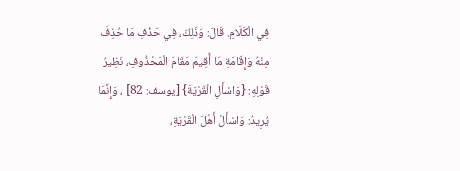فِي الْكَلَامِ. قَالَ: وَذَلِكَ، فِي حَذْفِ مَا حُذِفَ مِنْهُ وَإِقَامَةِ مَا أُقِيمَ مَقَامَ الْمَحْذُوفِ، نَظِيرُ قَوْلِهِ: {وَاسْأَلِ الْقَرْيَةَ} [يوسف: 82] ، وَإِنَّمَا يُرِيدُ: وَاسْأَلْ أَهْلَ الْقَرْيَةِ،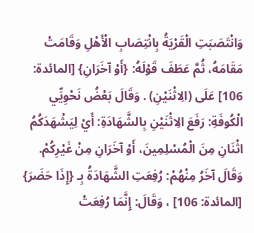وَانْتَصَبَتِ الْقَرْيَةُ بِانْتِصَابِ الْأَهْلِ وَقَامَتْ مَقَامَهُ، ثُمَّ عَطَفَ قَوْلَهُ: {أَوْ آخَرَانِ} [المائدة: 106] عَلَى (الِاثْنَيْنِ) . وَقَالَ بَعْضُ نَحْوِيِّي الْكُوفَةِ: رَفَعَ الِاثْنَيْنِ بِالشَّهَادَةِ: أَيْ لِيَشْهَدَكُمُ اثْنَانِ مِنَ الْمُسْلِمِينَ، أَوْ آخَرَانِ مِنْ غَيْرِكُمْ. وَقَالَ آخَرُ مِنْهُمْ: رُفِعَتِ الشَّهَادَةُ بِـ {إِذَا حَضَرَ} [المائدة: 106] ، وَقَالَ: إِنَّمَا رُفِعَتْ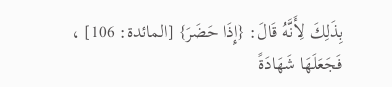بِذَلِكَ لِأَنَّهُ قَالَ: {إِذَا حَضَرَ} [المائدة: 106] ، فَجَعَلَهَا شَهَادَةً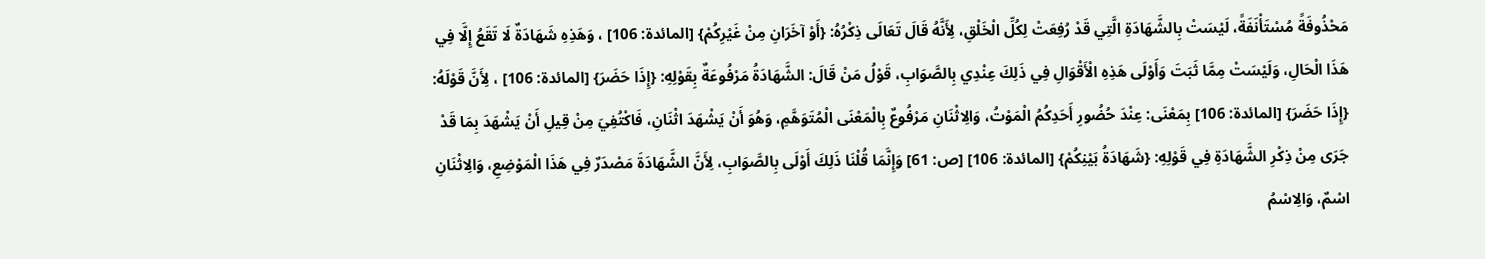مَحْذُوفَةً مُسْتَأْنَفَةً، لَيْسَتْ بِالشَّهَادَةِ الَّتِي قَدْ رُفِعَتْ لِكُلِّ الْخَلْقِ، لِأَنَّهُ قَالَ تَعَالَى ذِكْرُهُ: {أَوْ آخَرَانِ مِنْ غَيْرِكُمْ} [المائدة: 106] ، وَهَذِهِ شَهَادَةٌ لَا تَقَعُ إِلَّا فِي هَذَا الْحَالِ، وَلَيْسَتْ مِمَّا ثَبَتَ وَأَوْلَى هَذِهِ الْأَقْوَالِ فِي ذَلِكَ عِنْدِي بِالصَّوَابِ، قَوْلُ مَنْ قَالَ: الشَّهَادَةُ مَرْفُوعَةٌ بِقَوْلِهِ: {إِذَا حَضَرَ} [المائدة: 106] ، لِأَنَّ قَوْلَهُ: {إِذَا حَضَرَ} [المائدة: 106] بِمَعْنَى: عِنْدَ حُضُورِ أَحَدِكُمُ الْمَوْتُ، وَالِاثْنَانِ مَرْفُوعٌ بِالْمَعْنَى الْمُتَوَهَّمِ، وَهُوَ أَنْ يَشْهَدَ اثْنَانِ، فَاكْتُفِيَ مِنْ قِيلِ أَنْ يَشْهَدَ بِمَا قَدْ جَرَى مِنْ ذِكْرِ الشَّهَادَةِ فِي قَوْلِهِ: {شَهَادَةُ بَيْنِكُمْ} [المائدة: 106] [ص: 61] وَإِنَّمَا قُلْنَا ذَلِكَ أَوْلَى بِالصَّوَابِ، لِأَنَّ الشَّهَادَةَ مَصْدَرٌ فِي هَذَا الْمَوْضِعِ، وَالِاثْنَانِ اسْمٌ، وَالِاسْمُ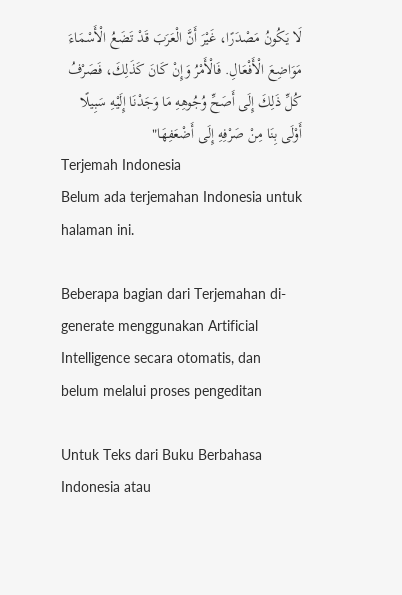لَا يَكُونُ مَصْدَرًا، غَيْرَ أَنَّ الْعَرَبَ قَدْ تَضَعُ الْأَسْمَاءَ مَوَاضِعَ الْأَفْعَالِ. فَالْأَمْرُ وَإِنْ كَانَ كَذَلِكَ، فَصَرْفُ كُلِّ ذَلِكَ إِلَى أَصَحِّ وُجُوهِهِ مَا وَجَدْنَا إِلَيْهِ سَبِيلًا أَوْلَى بِنَا مِنْ صَرْفِهِ إِلَى أَضْعَفِهَا"
Terjemah Indonesia
Belum ada terjemahan Indonesia untuk halaman ini.

Beberapa bagian dari Terjemahan di-generate menggunakan Artificial Intelligence secara otomatis, dan belum melalui proses pengeditan

Untuk Teks dari Buku Berbahasa Indonesia atau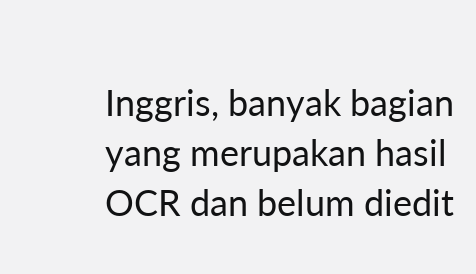Inggris, banyak bagian yang merupakan hasil OCR dan belum diedit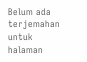Belum ada terjemahan untuk halaman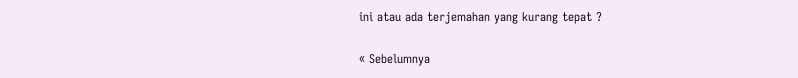ini atau ada terjemahan yang kurang tepat ?

« Sebelumnya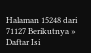Halaman 15248 dari 71127 Berikutnya » Daftar Isi